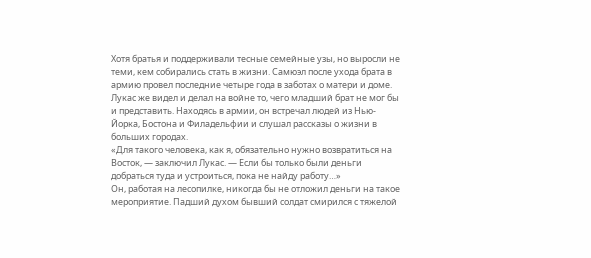Хотя братья и поддерживали тесные семейные узы, но выросли не теми, кем собирались стать в жизни. Самюэл после ухода брата в армию провел последние четыре года в заботах о матери и доме. Лукас же видел и делал на войне то, чего младший брат не мог бы и представить. Находясь в армии, он встречал людей из Нью-Йорка, Бостона и Филадельфии и слушал рассказы о жизни в больших городах.
«Для такого человека, как я, обязательно нужно возвратиться на Восток, — заключил Лукас. — Если бы только были деньги добраться туда и устроиться, пока не найду работу…»
Он, работая на лесопилке, никогда бы не отложил деньги на такое мероприятие. Падший духом бывший солдат смирился с тяжелой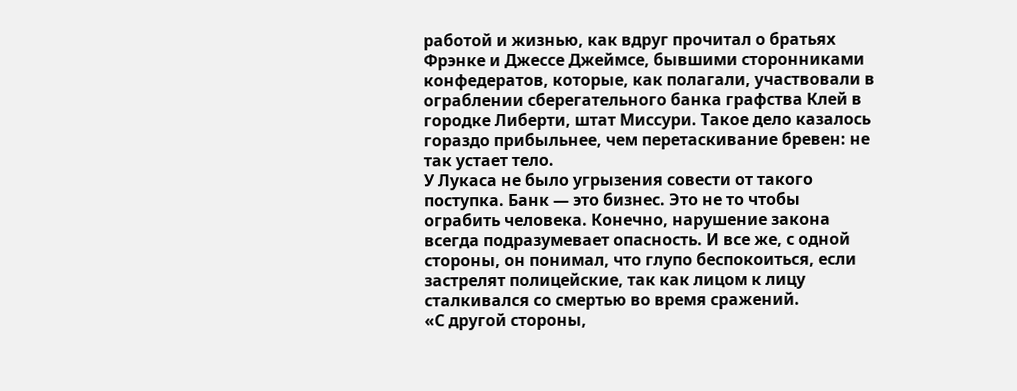работой и жизнью, как вдруг прочитал о братьях Фрэнке и Джессе Джеймсе, бывшими сторонниками конфедератов, которые, как полагали, участвовали в ограблении сберегательного банка графства Клей в городке Либерти, штат Миссури. Такое дело казалось гораздо прибыльнее, чем перетаскивание бревен: не так устает тело.
У Лукаса не было угрызения совести от такого поступка. Банк — это бизнес. Это не то чтобы ограбить человека. Конечно, нарушение закона всегда подразумевает опасность. И все же, с одной стороны, он понимал, что глупо беспокоиться, если застрелят полицейские, так как лицом к лицу сталкивался со смертью во время сражений.
«С другой стороны,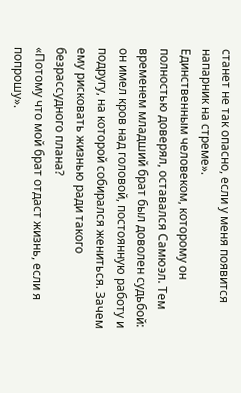станет не так опасно, если у меня появится напарник на стреме».
Единственным человеком, которому он полностью доверял, оставался Самюэл. Тем временем младший брат был доволен судьбой: он имел кров над головой, постоянную работу и подругу, на которой собирался жениться. Зачем ему рисковать жизнью ради такого безрассудного плана?
«Потому что мой брат отдаст жизнь, если я попрошу».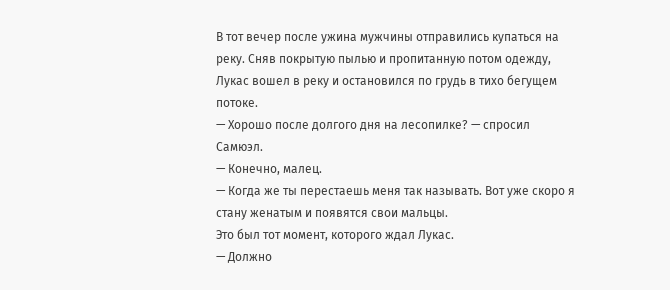В тот вечер после ужина мужчины отправились купаться на реку. Сняв покрытую пылью и пропитанную потом одежду, Лукас вошел в реку и остановился по грудь в тихо бегущем потоке.
— Хорошо после долгого дня на лесопилке? — спросил Самюэл.
— Конечно, малец.
— Когда же ты перестаешь меня так называть. Вот уже скоро я стану женатым и появятся свои мальцы.
Это был тот момент, которого ждал Лукас.
— Должно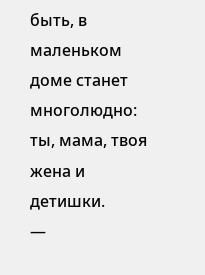быть, в маленьком доме станет многолюдно: ты, мама, твоя жена и детишки.
—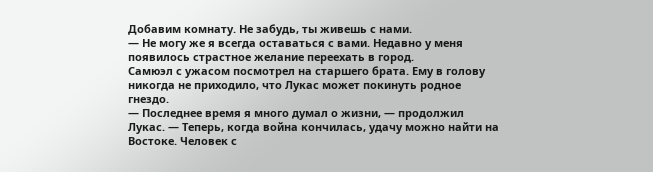Добавим комнату. Не забудь, ты живешь с нами.
— Не могу же я всегда оставаться с вами. Недавно у меня появилось страстное желание переехать в город.
Самюэл с ужасом посмотрел на старшего брата. Ему в голову никогда не приходило, что Лукас может покинуть родное гнездо.
— Последнее время я много думал о жизни, — продолжил Лукас. — Теперь, когда война кончилась, удачу можно найти на Востоке. Человек с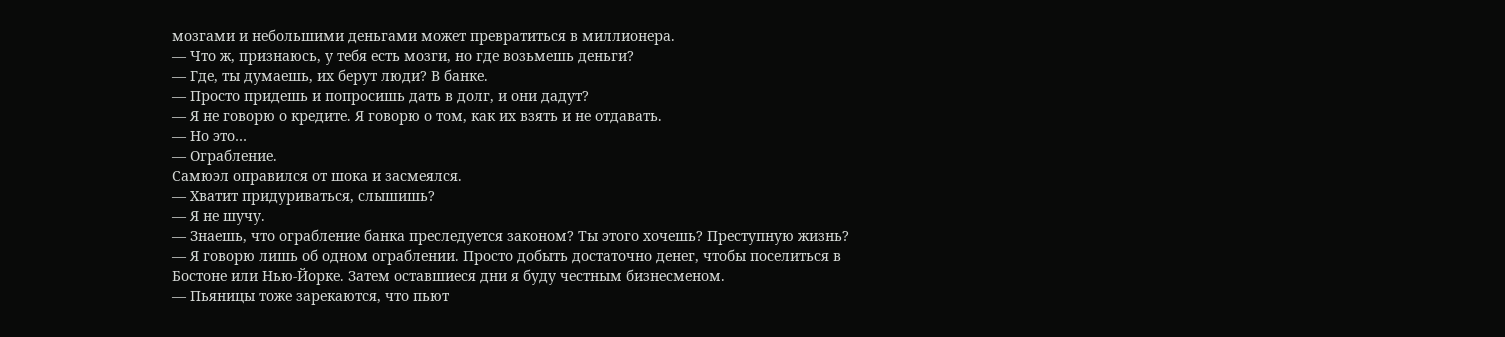мозгами и небольшими деньгами может превратиться в миллионера.
— Что ж, признаюсь, у тебя есть мозги, но где возьмешь деньги?
— Где, ты думаешь, их берут люди? В банке.
— Просто придешь и попросишь дать в долг, и они дадут?
— Я не говорю о кредите. Я говорю о том, как их взять и не отдавать.
— Но это…
— Ограбление.
Самюэл оправился от шока и засмеялся.
— Хватит придуриваться, слышишь?
— Я не шучу.
— Знаешь, что ограбление банка преследуется законом? Ты этого хочешь? Преступную жизнь?
— Я говорю лишь об одном ограблении. Просто добыть достаточно денег, чтобы поселиться в Бостоне или Нью-Йорке. Затем оставшиеся дни я буду честным бизнесменом.
— Пьяницы тоже зарекаются, что пьют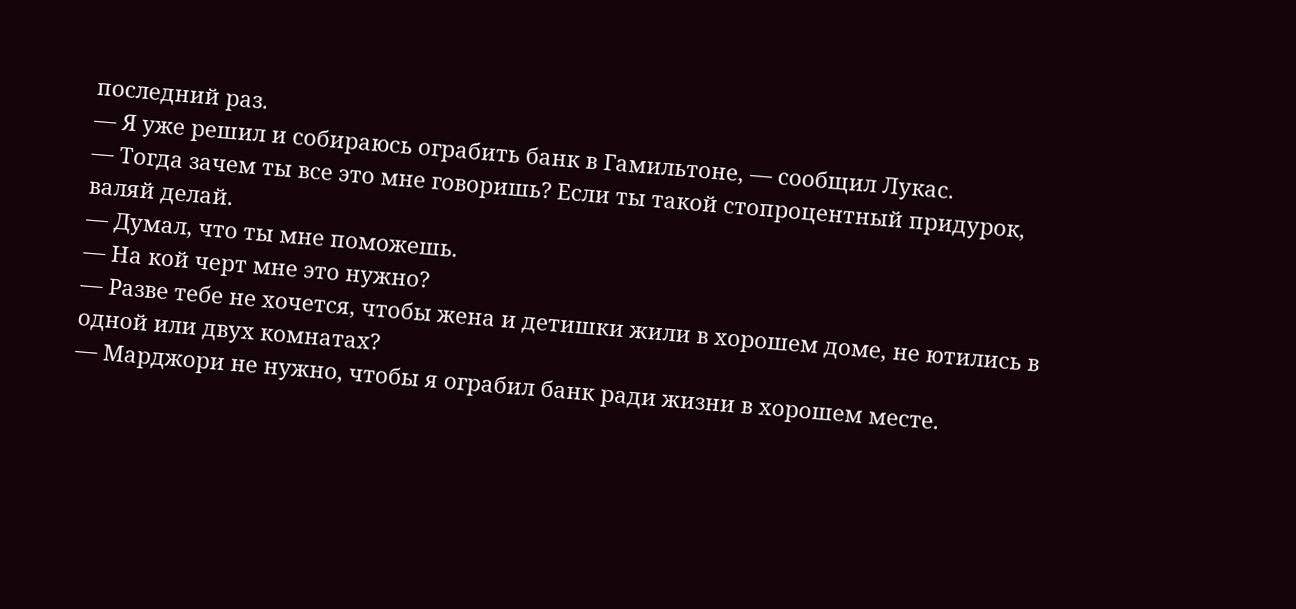последний раз.
— Я уже решил и собираюсь ограбить банк в Гамильтоне, — сообщил Лукас.
— Тогда зачем ты все это мне говоришь? Если ты такой стопроцентный придурок, валяй делай.
— Думал, что ты мне поможешь.
— На кой черт мне это нужно?
— Разве тебе не хочется, чтобы жена и детишки жили в хорошем доме, не ютились в одной или двух комнатах?
— Марджори не нужно, чтобы я ограбил банк ради жизни в хорошем месте.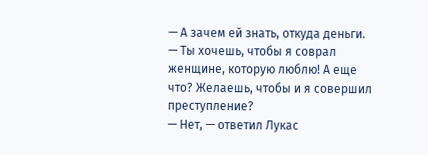— А зачем ей знать, откуда деньги.
— Ты хочешь, чтобы я соврал женщине, которую люблю! А еще что? Желаешь, чтобы и я совершил преступление?
— Нет, — ответил Лукас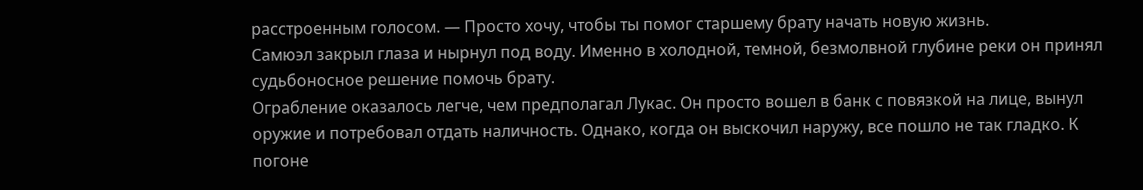расстроенным голосом. — Просто хочу, чтобы ты помог старшему брату начать новую жизнь.
Самюэл закрыл глаза и нырнул под воду. Именно в холодной, темной, безмолвной глубине реки он принял судьбоносное решение помочь брату.
Ограбление оказалось легче, чем предполагал Лукас. Он просто вошел в банк с повязкой на лице, вынул оружие и потребовал отдать наличность. Однако, когда он выскочил наружу, все пошло не так гладко. К погоне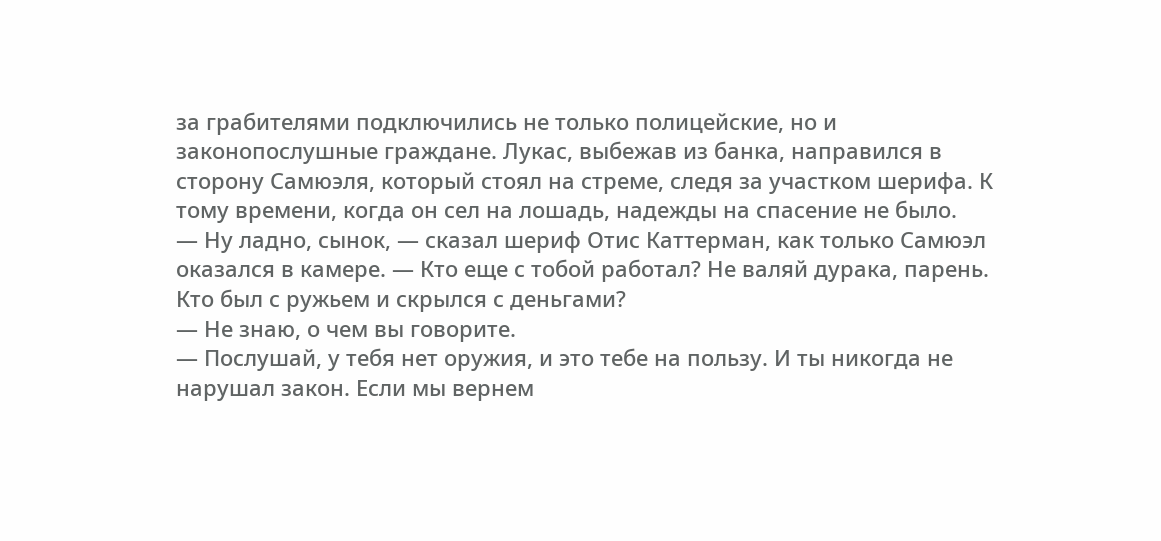за грабителями подключились не только полицейские, но и законопослушные граждане. Лукас, выбежав из банка, направился в сторону Самюэля, который стоял на стреме, следя за участком шерифа. К тому времени, когда он сел на лошадь, надежды на спасение не было.
— Ну ладно, сынок, — сказал шериф Отис Каттерман, как только Самюэл оказался в камере. — Кто еще с тобой работал? Не валяй дурака, парень. Кто был с ружьем и скрылся с деньгами?
— Не знаю, о чем вы говорите.
— Послушай, у тебя нет оружия, и это тебе на пользу. И ты никогда не нарушал закон. Если мы вернем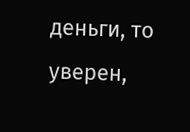деньги, то уверен,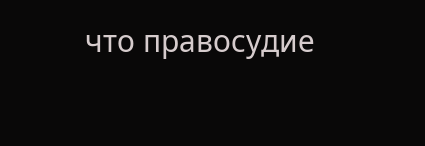что правосудие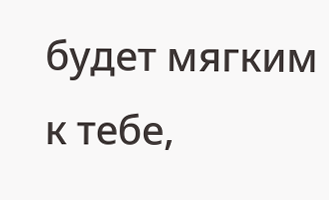будет мягким к тебе,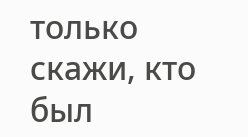только скажи, кто был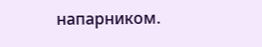напарником.